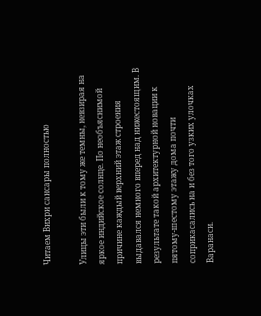Читаем Вихри сансары полностью

Улицы эти были к тому же темны, невзирая на яркое индийское солнце. По необъяснимой причине каждый верхний этаж строения выдавался немного вперед над нижестоящим. В результате такой архитектурной новации к пятому-шестому этажу дома почти соприкасались на и без того узких улочках Варанаси.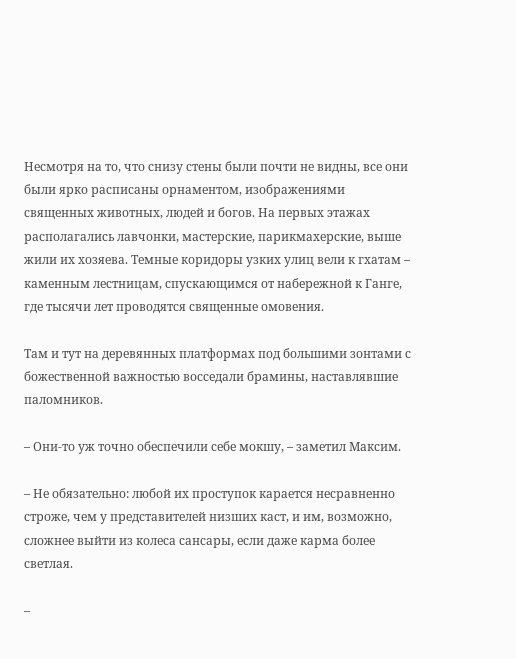Несмотря на то, что снизу стены были почти не видны, все они были ярко расписаны орнаментом, изображениями священных животных, людей и богов. На первых этажах располагались лавчонки, мастерские, парикмахерские, выше жили их хозяева. Темные коридоры узких улиц вели к гхатам – каменным лестницам, спускающимся от набережной к Ганге, где тысячи лет проводятся священные омовения.

Там и тут на деревянных платформах под большими зонтами с божественной важностью восседали брамины, наставлявшие паломников.

– Они-то уж точно обеспечили себе мокшу, – заметил Максим.

– Не обязательно: любой их проступок карается несравненно строже, чем у представителей низших каст, и им, возможно, сложнее выйти из колеса сансары, если даже карма более светлая.

–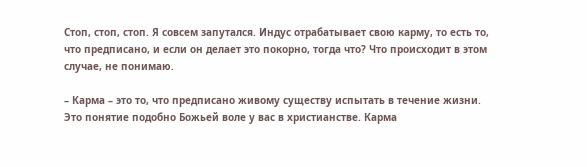Стоп, стоп, стоп. Я совсем запутался. Индус отрабатывает свою карму, то есть то, что предписано, и если он делает это покорно, тогда что? Что происходит в этом случае, не понимаю.

– Карма – это то, что предписано живому существу испытать в течение жизни. Это понятие подобно Божьей воле у вас в христианстве. Карма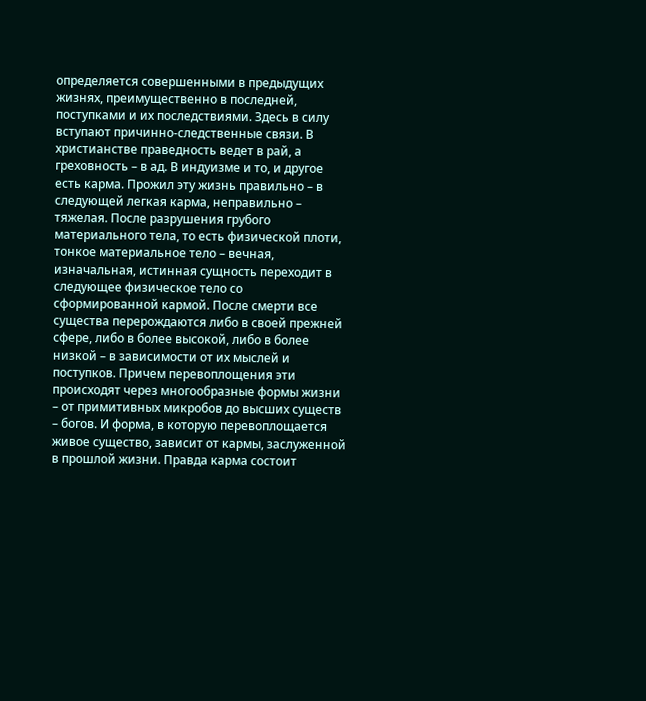определяется совершенными в предыдущих жизнях, преимущественно в последней, поступками и их последствиями. Здесь в силу вступают причинно-следственные связи. В христианстве праведность ведет в рай, а греховность – в ад. В индуизме и то, и другое есть карма. Прожил эту жизнь правильно – в следующей легкая карма, неправильно – тяжелая. После разрушения грубого материального тела, то есть физической плоти, тонкое материальное тело – вечная, изначальная, истинная сущность переходит в следующее физическое тело со сформированной кармой. После смерти все существа перерождаются либо в своей прежней сфере, либо в более высокой, либо в более низкой – в зависимости от их мыслей и поступков. Причем перевоплощения эти происходят через многообразные формы жизни – от примитивных микробов до высших существ – богов. И форма, в которую перевоплощается живое существо, зависит от кармы, заслуженной в прошлой жизни. Правда карма состоит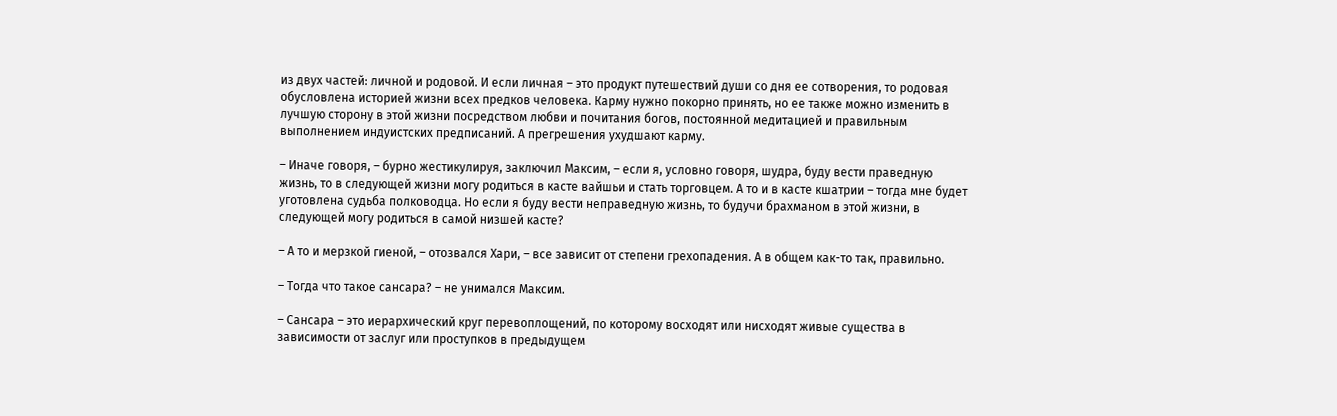из двух частей: личной и родовой. И если личная – это продукт путешествий души со дня ее сотворения, то родовая обусловлена историей жизни всех предков человека. Карму нужно покорно принять, но ее также можно изменить в лучшую сторону в этой жизни посредством любви и почитания богов, постоянной медитацией и правильным выполнением индуистских предписаний. А прегрешения ухудшают карму.

– Иначе говоря, – бурно жестикулируя, заключил Максим, – если я, условно говоря, шудра, буду вести праведную жизнь, то в следующей жизни могу родиться в касте вайшьи и стать торговцем. А то и в касте кшатрии – тогда мне будет уготовлена судьба полководца. Но если я буду вести неправедную жизнь, то будучи брахманом в этой жизни, в следующей могу родиться в самой низшей касте?

– А то и мерзкой гиеной, – отозвался Хари, – все зависит от степени грехопадения. А в общем как-то так, правильно.

– Тогда что такое сансара? – не унимался Максим.

– Сансара – это иерархический круг перевоплощений, по которому восходят или нисходят живые существа в зависимости от заслуг или проступков в предыдущем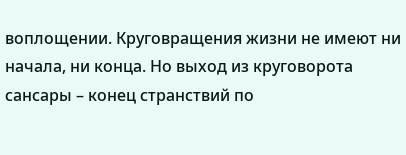воплощении. Круговращения жизни не имеют ни начала, ни конца. Но выход из круговорота сансары – конец странствий по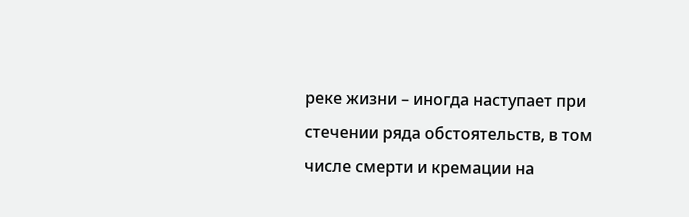реке жизни – иногда наступает при стечении ряда обстоятельств, в том числе смерти и кремации на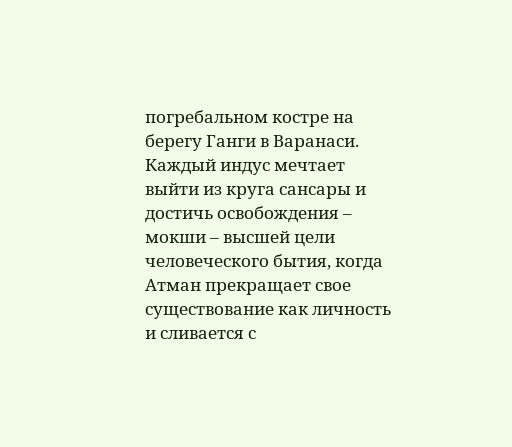погребальном костре на берегу Ганги в Варанаси. Каждый индус мечтает выйти из круга сансары и достичь освобождения – мокши – высшей цели человеческого бытия, когда Атман прекращает свое существование как личность и сливается с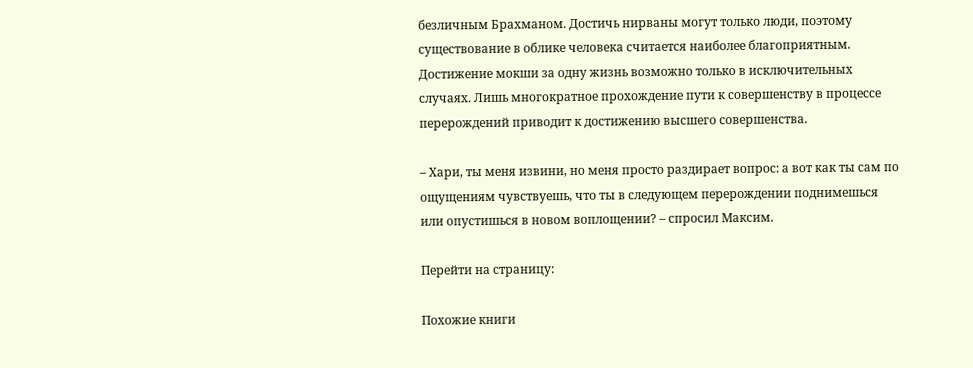безличным Брахманом. Достичь нирваны могут только люди, поэтому существование в облике человека считается наиболее благоприятным. Достижение мокши за одну жизнь возможно только в исключительных случаях. Лишь многократное прохождение пути к совершенству в процессе перерождений приводит к достижению высшего совершенства.

– Хари, ты меня извини, но меня просто раздирает вопрос: а вот как ты сам по ощущениям чувствуешь, что ты в следующем перерождении поднимешься или опустишься в новом воплощении? – спросил Максим.

Перейти на страницу:

Похожие книги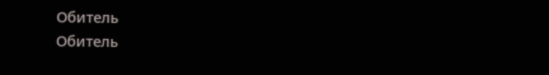Обитель
Обитель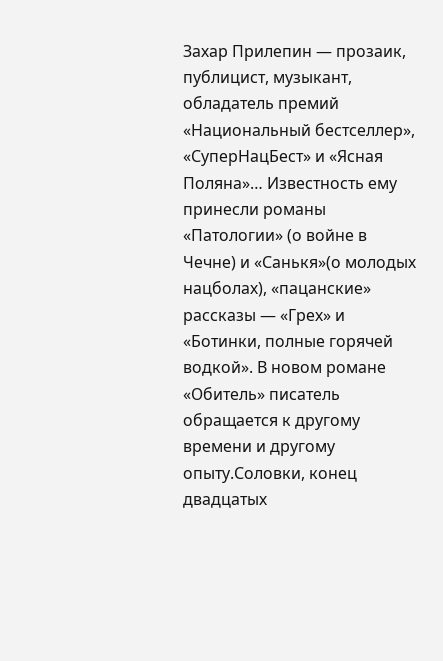Захар Прилепин — прозаик, публицист, музыкант, обладатель премий «Национальный бестселлер», «СуперНацБест» и «Ясная Поляна»… Известность ему принесли романы «Патологии» (о войне в Чечне) и «Санькя»(о молодых нацболах), «пацанские» рассказы — «Грех» и «Ботинки, полные горячей водкой». В новом романе «Обитель» писатель обращается к другому времени и другому опыту.Соловки, конец двадцатых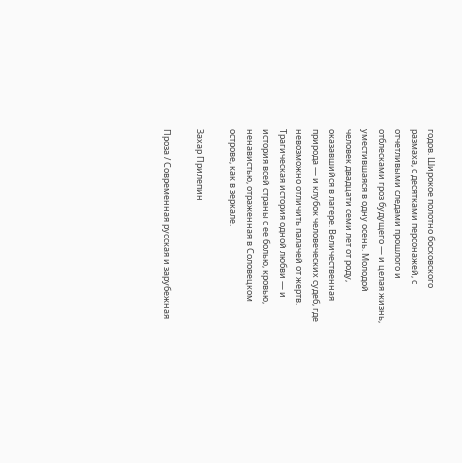годов. Широкое полотно босховского размаха, с десятками персонажей, с отчетливыми следами прошлого и отблесками гроз будущего — и целая жизнь, уместившаяся в одну осень. Молодой человек двадцати семи лет от роду, оказавшийся в лагере. Величественная природа — и клубок человеческих судеб, где невозможно отличить палачей от жертв. Трагическая история одной любви — и история всей страны с ее болью, кровью, ненавистью, отраженная в Соловецком острове, как в зеркале.

Захар Прилепин

Проза / Современная русская и зарубежная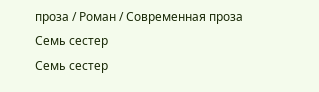проза / Роман / Современная проза
Семь сестер
Семь сестер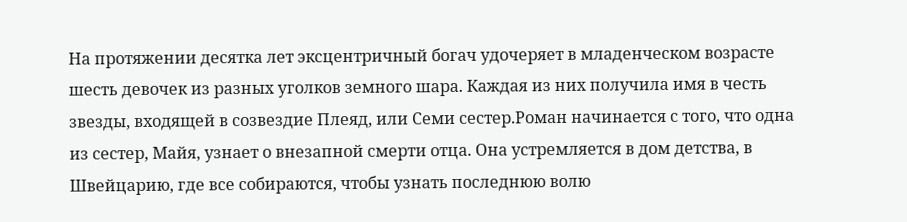На протяжении десятка лет эксцентричный богач удочеряет в младенческом возрасте шесть девочек из разных уголков земного шара. Каждая из них получила имя в честь звезды, входящей в созвездие Плеяд, или Семи сестер.Роман начинается с того, что одна из сестер, Майя, узнает о внезапной смерти отца. Она устремляется в дом детства, в Швейцарию, где все собираются, чтобы узнать последнюю волю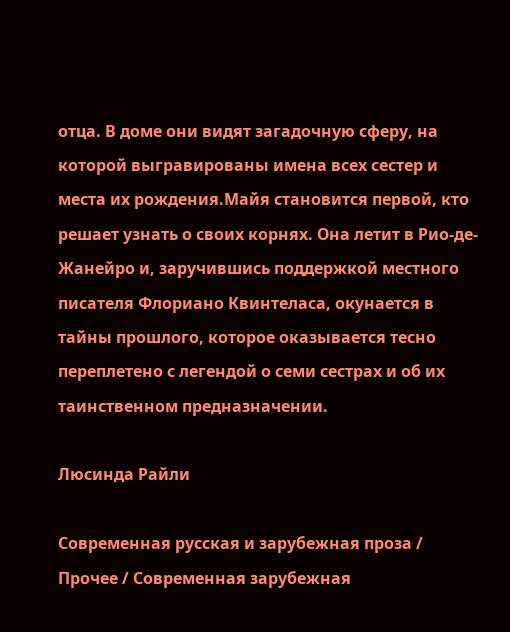отца. В доме они видят загадочную сферу, на которой выгравированы имена всех сестер и места их рождения.Майя становится первой, кто решает узнать о своих корнях. Она летит в Рио-де-Жанейро и, заручившись поддержкой местного писателя Флориано Квинтеласа, окунается в тайны прошлого, которое оказывается тесно переплетено с легендой о семи сестрах и об их таинственном предназначении.

Люсинда Райли

Современная русская и зарубежная проза / Прочее / Современная зарубежная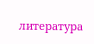литература